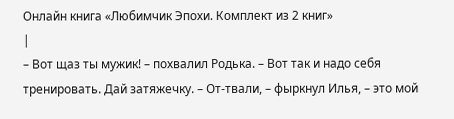Онлайн книга «Любимчик Эпохи. Комплект из 2 книг»
|
– Вот щаз ты мужик! – похвалил Родька. – Вот так и надо себя тренировать. Дай затяжечку. – От-твали, – фыркнул Илья, – это мой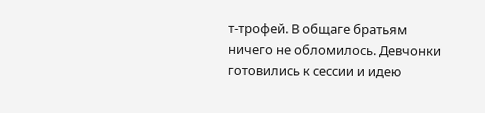т-трофей. В общаге братьям ничего не обломилось. Девчонки готовились к сессии и идею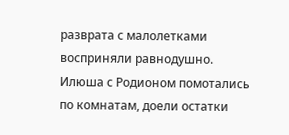разврата с малолетками восприняли равнодушно. Илюша с Родионом помотались по комнатам, доели остатки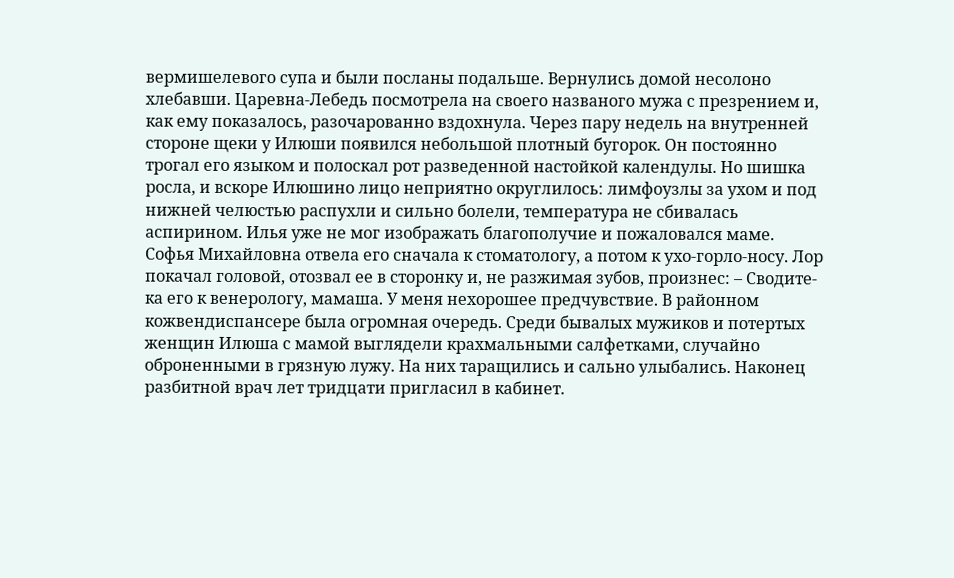вермишелевого супа и были посланы подальше. Вернулись домой несолоно хлебавши. Царевна-Лебедь посмотрела на своего названого мужа с презрением и, как ему показалось, разочарованно вздохнула. Через пару недель на внутренней стороне щеки у Илюши появился небольшой плотный бугорок. Он постоянно трогал его языком и полоскал рот разведенной настойкой календулы. Но шишка росла, и вскоре Илюшино лицо неприятно округлилось: лимфоузлы за ухом и под нижней челюстью распухли и сильно болели, температура не сбивалась аспирином. Илья уже не мог изображать благополучие и пожаловался маме. Софья Михайловна отвела его сначала к стоматологу, а потом к ухо-горло-носу. Лор покачал головой, отозвал ее в сторонку и, не разжимая зубов, произнес: – Сводите-ка его к венерологу, мамаша. У меня нехорошее предчувствие. В районном кожвендиспансере была огромная очередь. Среди бывалых мужиков и потертых женщин Илюша с мамой выглядели крахмальными салфетками, случайно оброненными в грязную лужу. На них таращились и сально улыбались. Наконец разбитной врач лет тридцати пригласил в кабинет.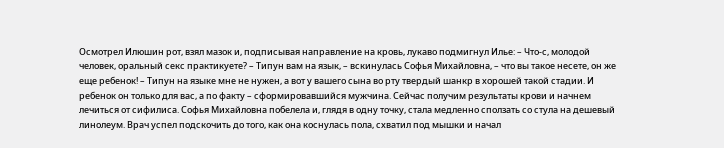Осмотрел Илюшин рот, взял мазок и, подписывая направление на кровь, лукаво подмигнул Илье: – Что-с, молодой человек, оральный секс практикуете? – Типун вам на язык, – вскинулась Софья Михайловна, – что вы такое несете, он же еще ребенок! – Типун на языке мне не нужен, а вот у вашего сына во рту твердый шанкр в хорошей такой стадии. И ребенок он только для вас, а по факту – сформировавшийся мужчина. Сейчас получим результаты крови и начнем лечиться от сифилиса. Софья Михайловна побелела и, глядя в одну точку, стала медленно сползать со стула на дешевый линолеум. Врач успел подскочить до того, как она коснулась пола, схватил под мышки и начал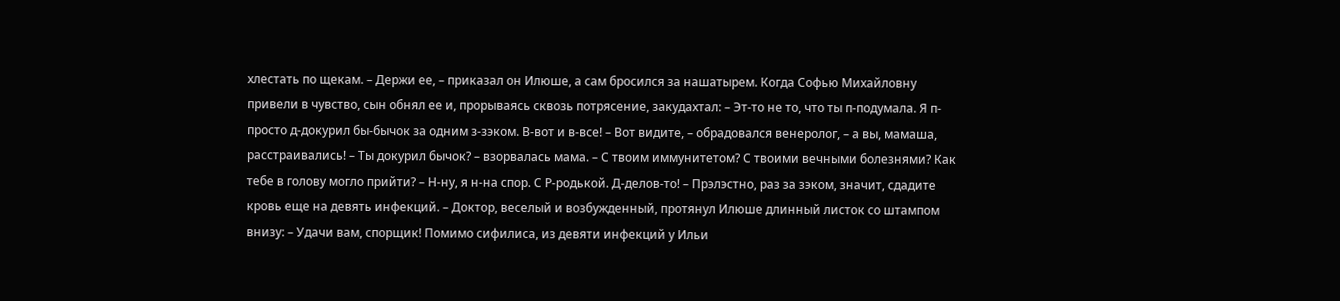хлестать по щекам. – Держи ее, – приказал он Илюше, а сам бросился за нашатырем. Когда Софью Михайловну привели в чувство, сын обнял ее и, прорываясь сквозь потрясение, закудахтал: – Эт-то не то, что ты п-подумала. Я п-просто д-докурил бы-бычок за одним з-зэком. В-вот и в-все! – Вот видите, – обрадовался венеролог, – а вы, мамаша, расстраивались! – Ты докурил бычок? – взорвалась мама. – С твоим иммунитетом? С твоими вечными болезнями? Как тебе в голову могло прийти? – Н-ну, я н-на спор. С Р-родькой. Д-делов-то! – Прэлэстно, раз за зэком, значит, сдадите кровь еще на девять инфекций. – Доктор, веселый и возбужденный, протянул Илюше длинный листок со штампом внизу: – Удачи вам, спорщик! Помимо сифилиса, из девяти инфекций у Ильи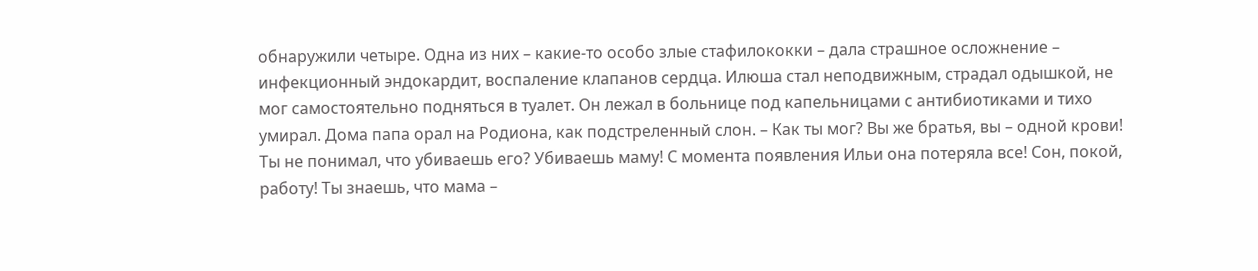обнаружили четыре. Одна из них – какие-то особо злые стафилококки – дала страшное осложнение – инфекционный эндокардит, воспаление клапанов сердца. Илюша стал неподвижным, страдал одышкой, не мог самостоятельно подняться в туалет. Он лежал в больнице под капельницами с антибиотиками и тихо умирал. Дома папа орал на Родиона, как подстреленный слон. – Как ты мог? Вы же братья, вы – одной крови! Ты не понимал, что убиваешь его? Убиваешь маму! С момента появления Ильи она потеряла все! Сон, покой, работу! Ты знаешь, что мама –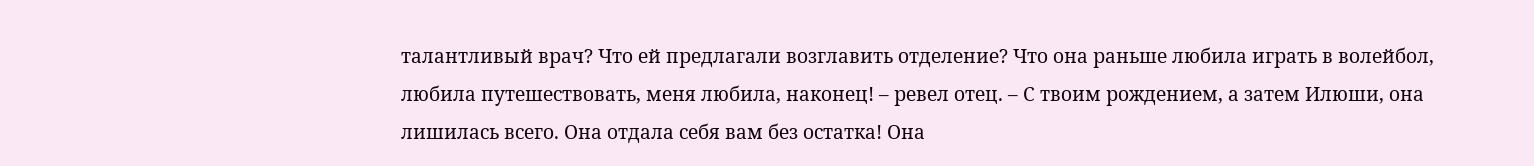талантливый врач? Что ей предлагали возглавить отделение? Что она раньше любила играть в волейбол, любила путешествовать, меня любила, наконец! – ревел отец. – С твоим рождением, а затем Илюши, она лишилась всего. Она отдала себя вам без остатка! Она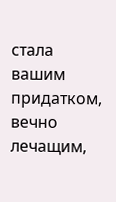стала вашим придатком, вечно лечащим,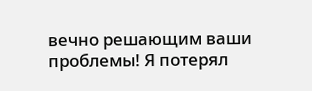вечно решающим ваши проблемы! Я потерял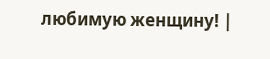любимую женщину! |